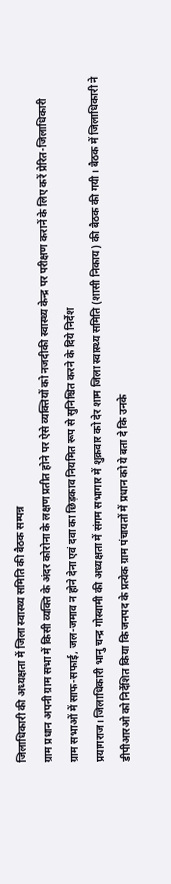जिलाधिकारी की अध्यक्षता में जिला स्वास्थ्य समिति की बैठक सम्पन्न
ग्राम प्रधान अपनी ग्राम सभा में किसी व्यक्ति के अंदर कोरोना के लक्षण प्रतीत होने पर ऐसे व्यक्तियों को नजदीकी स्वास्थ्य केन्द्र पर परीक्षण करानें के लिए करें प्रेरित-जिलाधिकारी
ग्राम सभाओं में साफ-सफाई, जल-जमाव न होने देना एवं दवा का छिड़काव नियमित रूप से सुनिश्चित करने के दिये निर्देश
प्रयागराज। जिलाधिकारी भानु चन्द्र गोस्वामी की अध्यक्षता में संगम सभागार में शुक्रवार को देर शाम जिला स्वास्थ्य समिति (शासी निकाय) की बैठक की गयी। बैठक में जिलाधिकारी ने डीपीआरओ को निर्देशित किया कि जनपद के प्रत्येक ग्राम पंचायतों में प्रधान को ये बता दे कि उनके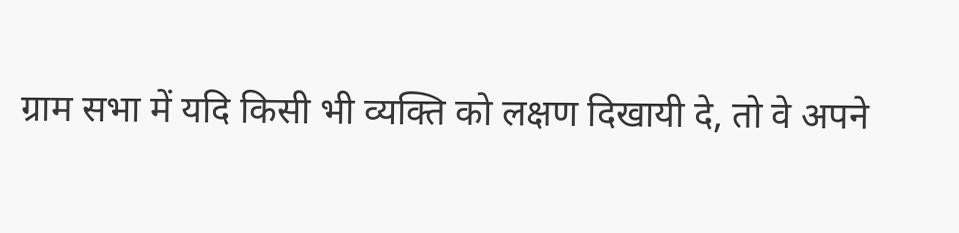ग्राम सभा में यदि किसी भी व्यक्ति को लक्षण दिखायी दे, तो वे अपने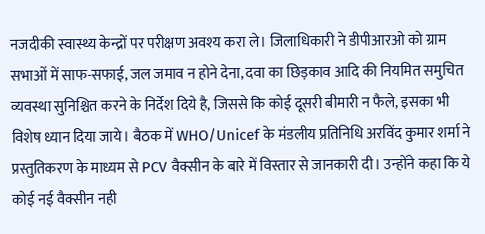नजदीकी स्वास्थ्य केन्द्रों पर परीक्षण अवश्य करा ले। जिलाधिकारी ने डीपीआरओ को ग्राम सभाओं में साफ-सफाई, जल जमाव न होने देना, दवा का छिड़काव आदि की नियमित समुचित व्यवस्था सुनिश्चित करने के निर्देश दिये है, जिससे कि कोई दूसरी बीमारी न फैले, इसका भी विशेष ध्यान दिया जाये। बैठक में WHO/Unicef के मंडलीय प्रतिनिधि अरविंद कुमार शर्मा ने प्रस्तुतिकरण के माध्यम से PCV वैक्सीन के बारे में विस्तार से जानकारी दी। उन्होंने कहा कि ये कोई नई वैक्सीन नही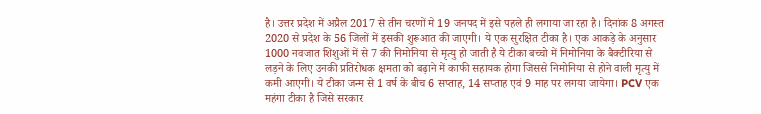है। उत्तर प्रदेश में अप्रैल 2017 से तीन चरणों मे 19 जनपद में इसे पहले ही लगाया जा रहा है। दिनांक 8 अगस्त 2020 से प्रदेश के 56 जिलों में इसकी शुरूआत की जाएगी। ये एक सुरक्षित टीका है। एक आकड़े के अनुसार 1000 नवजात शिशुओं में से 7 की निमोनिया से मृत्यु हो जाती है ये टीका बच्चो में निमोनिया के बैक्टीरिया से लड़ने के लिए उनकी प्रतिरोधक क्षमता को बढ़ाने में काफी सहायक होगा जिससे निमोनिया से होने वाली मृत्यु में कमी आएगी। ये टीका जन्म से 1 वर्ष के बीच 6 सप्ताह, 14 सप्ताह एवं 9 माह पर लगया जायेगा। PCV एक महंगा टीका है जिसे सरकार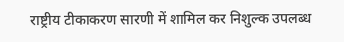राष्ट्रीय टीकाकरण सारणी में शामिल कर निशुल्क उपलब्ध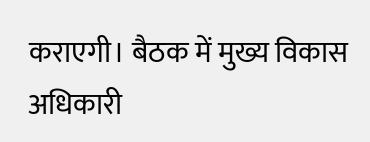कराएगी। बैठक में मुख्य विकास अधिकारी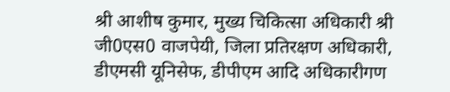श्री आशीष कुमार, मुख्य चिकित्सा अधिकारी श्री जी0एस0 वाजपेयी, जिला प्रतिरक्षण अधिकारी, डीएमसी यूनिसेफ, डीपीएम आदि अधिकारीगण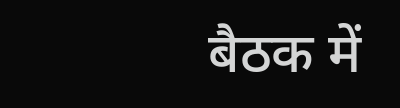बैठक में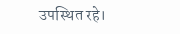उपस्थित रहे।